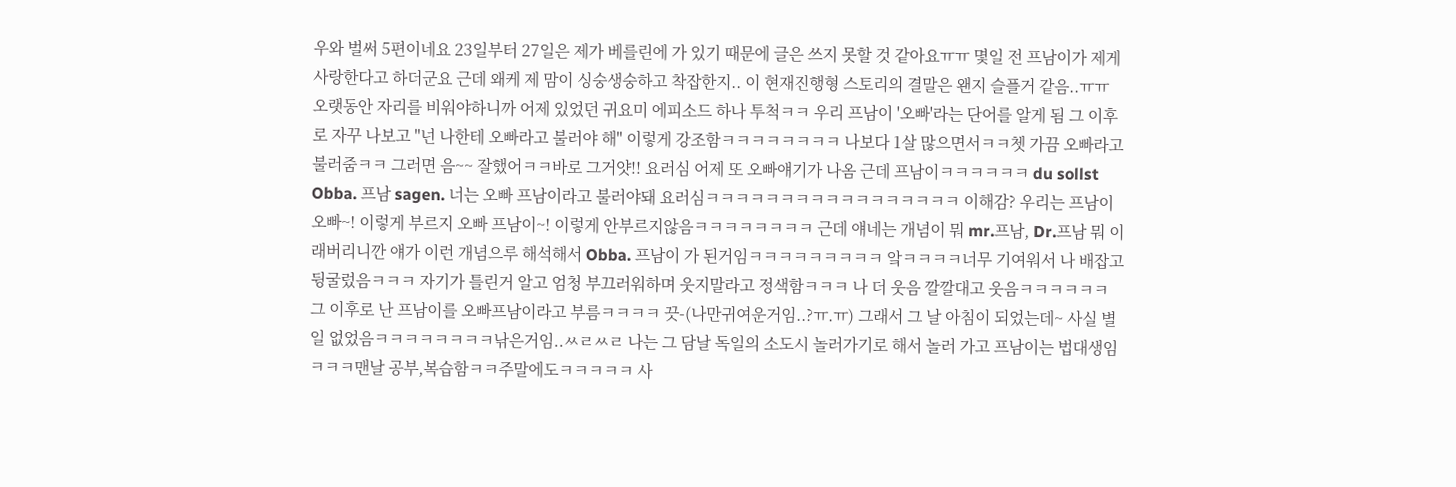우와 벌써 5편이네요 23일부터 27일은 제가 베를린에 가 있기 때문에 글은 쓰지 못할 것 같아요ㅠㅠ 몇일 전 프남이가 제게 사랑한다고 하더군요 근데 왜케 제 맘이 싱숭생숭하고 착잡한지.. 이 현재진행형 스토리의 결말은 왠지 슬플거 같음..ㅠㅠ 오랫동안 자리를 비워야하니까 어제 있었던 귀요미 에피소드 하나 투척ㅋㅋ 우리 프남이 '오빠'라는 단어를 알게 됨 그 이후로 자꾸 나보고 "넌 나한테 오빠라고 불러야 해" 이렇게 강조함ㅋㅋㅋㅋㅋㅋㅋㅋ 나보다 1살 많으면서ㅋㅋ쳇 가끔 오빠라고 불러줌ㅋㅋ 그러면 음~~ 잘했어ㅋㅋ바로 그거얏!! 요러심 어제 또 오빠얘기가 나옴 근데 프남이ㅋㅋㅋㅋㅋㅋ du sollst Obba. 프남 sagen. 너는 오빠 프남이라고 불러야돼 요러심ㅋㅋㅋㅋㅋㅋㅋㅋㅋㅋㅋㅋㅋㅋㅋㅋㅋ 이해감? 우리는 프남이오빠~! 이렇게 부르지 오빠 프남이~! 이렇게 안부르지않음ㅋㅋㅋㅋㅋㅋㅋㅋ 근데 얘네는 개념이 뭐 mr.프남, Dr.프남 뭐 이래버리니깐 얘가 이런 개념으루 해석해서 Obba. 프남이 가 된거임ㅋㅋㅋㅋㅋㅋㅋㅋㅋ 앜ㅋㅋㅋㅋ너무 기여워서 나 배잡고 뒹굴렀음ㅋㅋㅋ 자기가 틀린거 알고 엄청 부끄러워하며 웃지말라고 정색함ㅋㅋㅋ 나 더 웃음 깔깔대고 웃음ㅋㅋㅋㅋㅋㅋ 그 이후로 난 프남이를 오빠프남이라고 부름ㅋㅋㅋㅋ 끗-(나만귀여운거임..?ㅠ.ㅠ) 그래서 그 날 아침이 되었는데~ 사실 별일 없었음ㅋㅋㅋㅋㅋㅋㅋㅋ낚은거임..ㅆㄹㅆㄹ 나는 그 담날 독일의 소도시 놀러가기로 해서 놀러 가고 프남이는 법대생임ㅋㅋㅋ맨날 공부,복습함ㅋㅋ주말에도ㅋㅋㅋㅋㅋ 사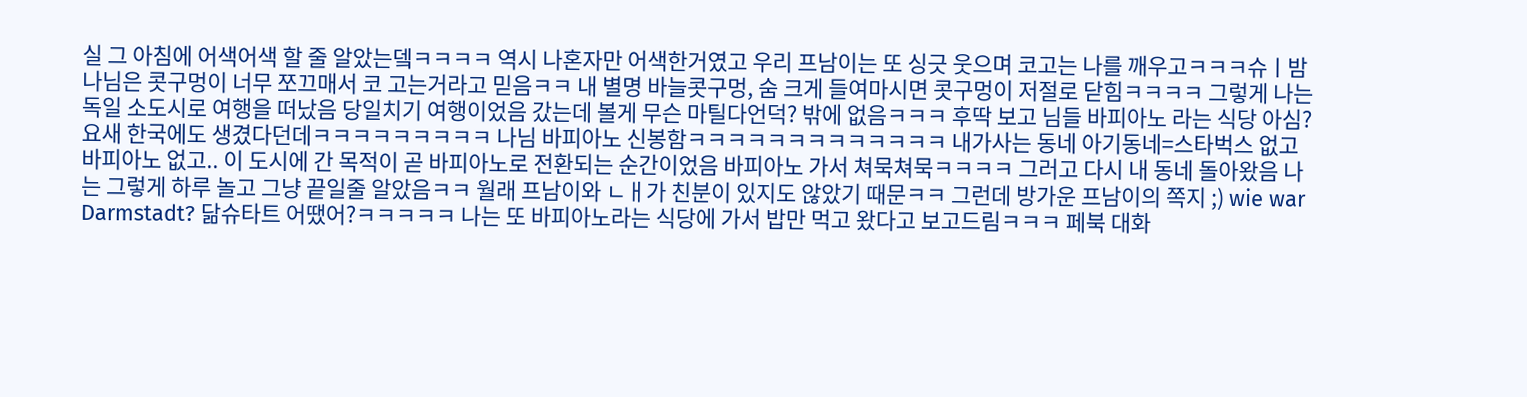실 그 아침에 어색어색 할 줄 알았는뎈ㅋㅋㅋㅋ 역시 나혼자만 어색한거였고 우리 프남이는 또 싱긋 웃으며 코고는 나를 깨우고ㅋㅋㅋ슈ㅣ밤 나님은 콧구멍이 너무 쪼끄매서 코 고는거라고 믿음ㅋㅋ 내 별명 바늘콧구멍, 숨 크게 들여마시면 콧구멍이 저절로 닫힘ㅋㅋㅋㅋ 그렇게 나는 독일 소도시로 여행을 떠났음 당일치기 여행이었음 갔는데 볼게 무슨 마틸다언덕? 밖에 없음ㅋㅋㅋ 후딱 보고 님들 바피아노 라는 식당 아심? 요새 한국에도 생겼다던데ㅋㅋㅋㅋㅋㅋㅋㅋㅋ 나님 바피아노 신봉함ㅋㅋㅋㅋㅋㅋㅋㅋㅋㅋㅋㅋㅋ 내가사는 동네 아기동네=스타벅스 없고 바피아노 없고.. 이 도시에 간 목적이 곧 바피아노로 전환되는 순간이었음 바피아노 가서 쳐묵쳐묵ㅋㅋㅋㅋ 그러고 다시 내 동네 돌아왔음 나는 그렇게 하루 놀고 그냥 끝일줄 알았음ㅋㅋ 월래 프남이와 ㄴㅐ가 친분이 있지도 않았기 때문ㅋㅋ 그런데 방가운 프남이의 쪽지 ;) wie war Darmstadt? 닮슈타트 어땠어?ㅋㅋㅋㅋㅋ 나는 또 바피아노라는 식당에 가서 밥만 먹고 왔다고 보고드림ㅋㅋㅋ 페북 대화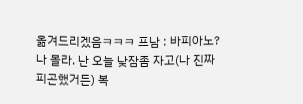옮겨드리겠음ㅋㅋㅋ 프남 : 바피아노? 나 몰라. 난 오늘 낮잠좀 자고(나 진짜 피곤했거든) 복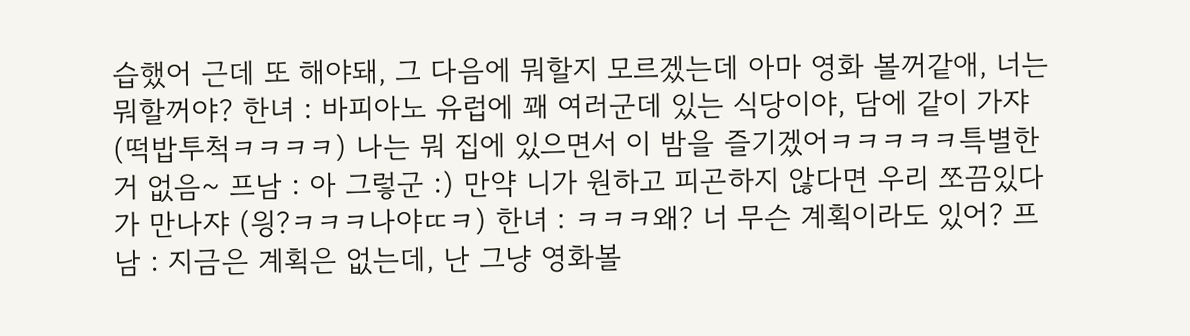습했어 근데 또 해야돼, 그 다음에 뭐할지 모르겠는데 아마 영화 볼꺼같애, 너는 뭐할꺼야? 한녀 : 바피아노 유럽에 꽤 여러군데 있는 식당이야, 담에 같이 가쟈 (떡밥투척ㅋㅋㅋㅋ) 나는 뭐 집에 있으면서 이 밤을 즐기겠어ㅋㅋㅋㅋㅋ특별한거 없음~ 프남 : 아 그렇군 :) 만약 니가 원하고 피곤하지 않다면 우리 쪼끔있다가 만나쟈 (읭?ㅋㅋㅋ나야ㄸㅋ) 한녀 : ㅋㅋㅋ왜? 너 무슨 계획이라도 있어? 프남 : 지금은 계획은 없는데, 난 그냥 영화볼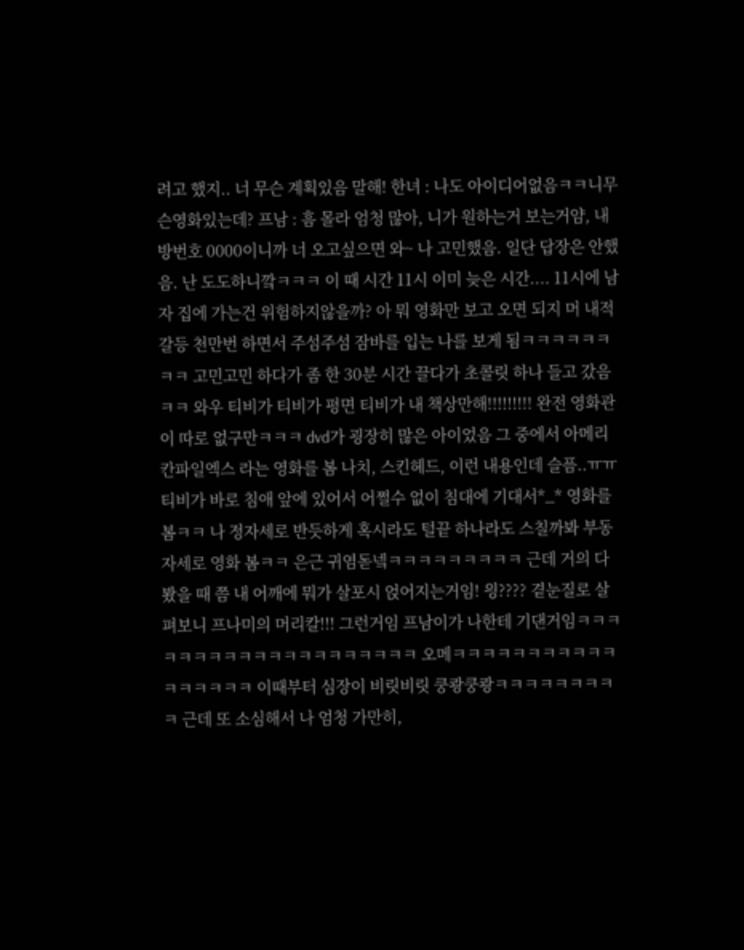려고 했지.. 너 무슨 계획있음 말해! 한녀 : 나도 아이디어없음ㅋㅋ니무슨영화있는데? 프남 : 흠 몰라 엄청 많아, 니가 원하는거 보는거얌, 내 방번호 0000이니까 너 오고싶으면 와~ 나 고민했음. 일단 답장은 안했음. 난 도도하니깤ㅋㅋㅋ 이 때 시간 11시 이미 늦은 시간.... 11시에 남자 집에 가는건 위험하지않을까? 아 뭐 영화만 보고 오면 되지 머 내적갈등 천만번 하면서 주섬주섬 잠바를 입는 나를 보게 됨ㅋㅋㅋㅋㅋㅋㅋㅋ 고민고민 하다가 좀 한 30분 시간 끌다가 초콜릿 하나 들고 갔음ㅋㅋ 와우 티비가 티비가 평면 티비가 내 책상만해!!!!!!!!! 완전 영화관이 따로 없구만ㅋㅋㅋ dvd가 굉장히 많은 아이었음 그 중에서 아메리칸파일엑스 라는 영화를 봄 나치, 스킨헤드, 이런 내용인데 슬픔..ㅠㅠ 티비가 바로 침애 앞에 있어서 어쩔수 없이 침대에 기대서*_* 영화를 봄ㅋㅋ 나 정자세로 반듯하게 혹시라도 털끝 하나라도 스칠까봐 부동자세로 영화 봄ㅋㅋ 은근 귀염돋넼ㅋㅋㅋㅋㅋㅋㅋㅋㅋ 근데 거의 다 봤을 때 쯤 내 어깨에 뭐가 살포시 얹어지는거임! 읭???? 곁눈질로 살펴보니 프나미의 머리칼!!! 그런거임 프남이가 나한테 기댄거임ㅋㅋㅋㅋㅋㅋㅋㅋㅋㅋㅋㅋㅋㅋㅋㅋㅋㅋㅋㅋ 오메ㅋㅋㅋㅋㅋㅋㅋㅋㅋㅋㅋㅋㅋㅋㅋㅋㅋ 이때부터 심장이 비릿비릿 쿵쾅쿵쾅ㅋㅋㅋㅋㅋㅋㅋㅋㅋ 근데 또 소심해서 나 엄청 가만히,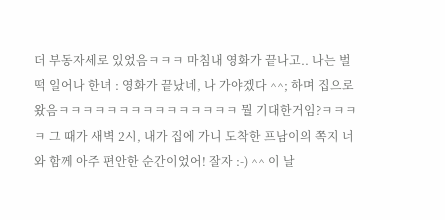더 부동자세로 있었음ㅋㅋㅋ 마침내 영화가 끝나고.. 나는 벌떡 일어나 한녀 : 영화가 끝났네, 나 가야겠다 ^^; 하며 집으로 왔음ㅋㅋㅋㅋㅋㅋㅋㅋㅋㅋㅋㅋㅋㅋㅋ 뭘 기대한거임?ㅋㅋㅋㅋ 그 때가 새벽 2시, 내가 집에 가니 도착한 프남이의 쪽지 너와 함께 아주 편안한 순간이었어! 잘자 :-) ^^ 이 날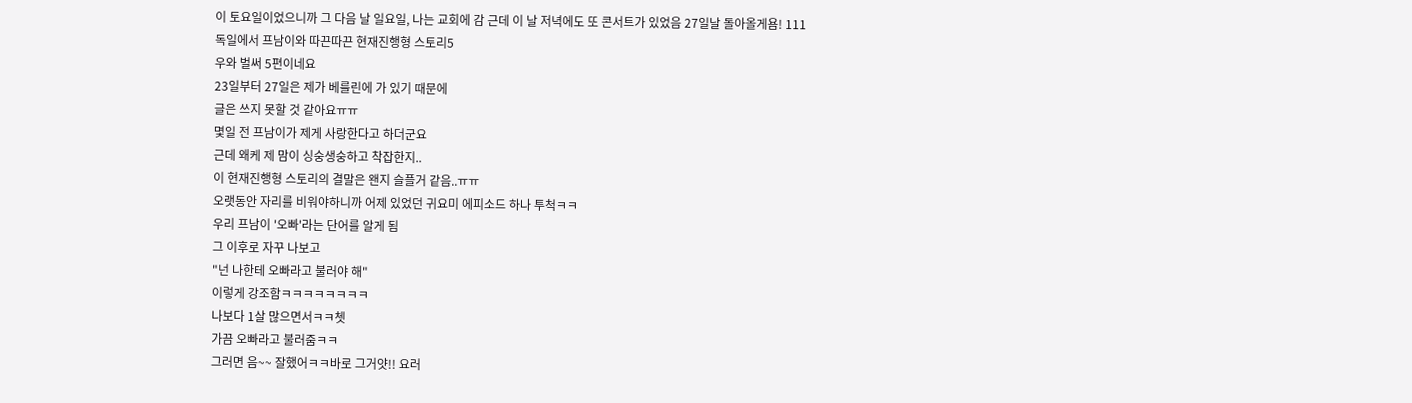이 토요일이었으니까 그 다음 날 일요일, 나는 교회에 감 근데 이 날 저녁에도 또 콘서트가 있었음 27일날 돌아올게욤! 111
독일에서 프남이와 따끈따끈 현재진행형 스토리5
우와 벌써 5편이네요
23일부터 27일은 제가 베를린에 가 있기 때문에
글은 쓰지 못할 것 같아요ㅠㅠ
몇일 전 프남이가 제게 사랑한다고 하더군요
근데 왜케 제 맘이 싱숭생숭하고 착잡한지..
이 현재진행형 스토리의 결말은 왠지 슬플거 같음..ㅠㅠ
오랫동안 자리를 비워야하니까 어제 있었던 귀요미 에피소드 하나 투척ㅋㅋ
우리 프남이 '오빠'라는 단어를 알게 됨
그 이후로 자꾸 나보고
"넌 나한테 오빠라고 불러야 해"
이렇게 강조함ㅋㅋㅋㅋㅋㅋㅋㅋ
나보다 1살 많으면서ㅋㅋ쳇
가끔 오빠라고 불러줌ㅋㅋ
그러면 음~~ 잘했어ㅋㅋ바로 그거얏!! 요러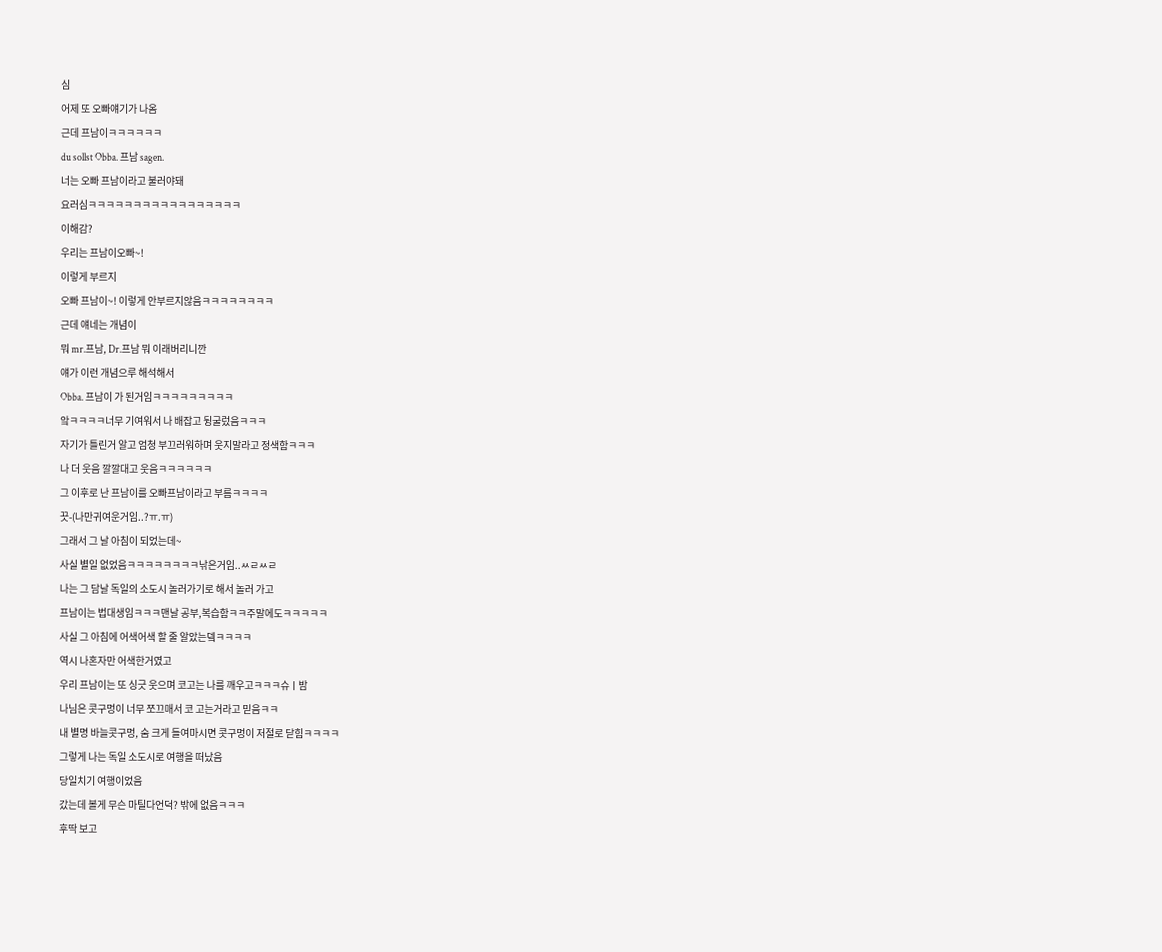심
어제 또 오빠얘기가 나옴
근데 프남이ㅋㅋㅋㅋㅋㅋ
du sollst Obba. 프남 sagen.
너는 오빠 프남이라고 불러야돼
요러심ㅋㅋㅋㅋㅋㅋㅋㅋㅋㅋㅋㅋㅋㅋㅋㅋㅋ
이해감?
우리는 프남이오빠~!
이렇게 부르지
오빠 프남이~! 이렇게 안부르지않음ㅋㅋㅋㅋㅋㅋㅋㅋ
근데 얘네는 개념이
뭐 mr.프남, Dr.프남 뭐 이래버리니깐
얘가 이런 개념으루 해석해서
Obba. 프남이 가 된거임ㅋㅋㅋㅋㅋㅋㅋㅋㅋ
앜ㅋㅋㅋㅋ너무 기여워서 나 배잡고 뒹굴렀음ㅋㅋㅋ
자기가 틀린거 알고 엄청 부끄러워하며 웃지말라고 정색함ㅋㅋㅋ
나 더 웃음 깔깔대고 웃음ㅋㅋㅋㅋㅋㅋ
그 이후로 난 프남이를 오빠프남이라고 부름ㅋㅋㅋㅋ
끗-(나만귀여운거임..?ㅠ.ㅠ)
그래서 그 날 아침이 되었는데~
사실 별일 없었음ㅋㅋㅋㅋㅋㅋㅋㅋ낚은거임..ㅆㄹㅆㄹ
나는 그 담날 독일의 소도시 놀러가기로 해서 놀러 가고
프남이는 법대생임ㅋㅋㅋ맨날 공부,복습함ㅋㅋ주말에도ㅋㅋㅋㅋㅋ
사실 그 아침에 어색어색 할 줄 알았는뎈ㅋㅋㅋㅋ
역시 나혼자만 어색한거였고
우리 프남이는 또 싱긋 웃으며 코고는 나를 깨우고ㅋㅋㅋ슈ㅣ밤
나님은 콧구멍이 너무 쪼끄매서 코 고는거라고 믿음ㅋㅋ
내 별명 바늘콧구멍, 숨 크게 들여마시면 콧구멍이 저절로 닫힘ㅋㅋㅋㅋ
그렇게 나는 독일 소도시로 여행을 떠났음
당일치기 여행이었음
갔는데 볼게 무슨 마틸다언덕? 밖에 없음ㅋㅋㅋ
후딱 보고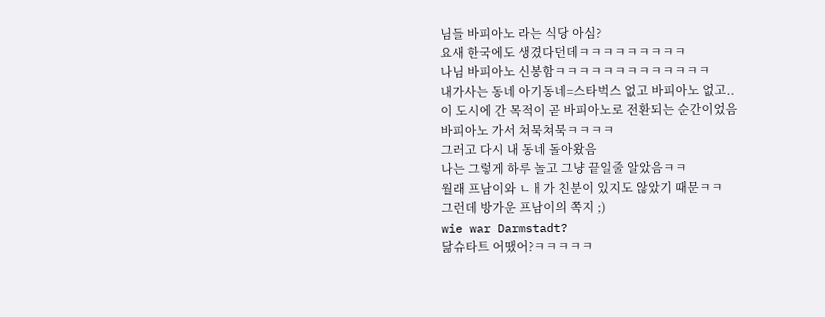님들 바피아노 라는 식당 아심?
요새 한국에도 생겼다던데ㅋㅋㅋㅋㅋㅋㅋㅋㅋ
나님 바피아노 신봉함ㅋㅋㅋㅋㅋㅋㅋㅋㅋㅋㅋㅋㅋ
내가사는 동네 아기동네=스타벅스 없고 바피아노 없고..
이 도시에 간 목적이 곧 바피아노로 전환되는 순간이었음
바피아노 가서 쳐묵쳐묵ㅋㅋㅋㅋ
그러고 다시 내 동네 돌아왔음
나는 그렇게 하루 놀고 그냥 끝일줄 알았음ㅋㅋ
월래 프남이와 ㄴㅐ가 친분이 있지도 않았기 때문ㅋㅋ
그런데 방가운 프남이의 쪽지 ;)
wie war Darmstadt?
닮슈타트 어땠어?ㅋㅋㅋㅋㅋ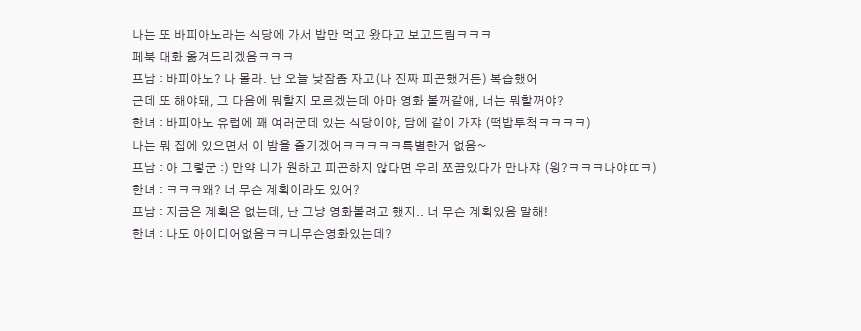나는 또 바피아노라는 식당에 가서 밥만 먹고 왔다고 보고드림ㅋㅋㅋ
페북 대화 옮겨드리겠음ㅋㅋㅋ
프남 : 바피아노? 나 몰라. 난 오늘 낮잠좀 자고(나 진짜 피곤했거든) 복습했어
근데 또 해야돼, 그 다음에 뭐할지 모르겠는데 아마 영화 볼꺼같애, 너는 뭐할꺼야?
한녀 : 바피아노 유럽에 꽤 여러군데 있는 식당이야, 담에 같이 가쟈 (떡밥투척ㅋㅋㅋㅋ)
나는 뭐 집에 있으면서 이 밤을 즐기겠어ㅋㅋㅋㅋㅋ특별한거 없음~
프남 : 아 그렇군 :) 만약 니가 원하고 피곤하지 않다면 우리 쪼끔있다가 만나쟈 (읭?ㅋㅋㅋ나야ㄸㅋ)
한녀 : ㅋㅋㅋ왜? 너 무슨 계획이라도 있어?
프남 : 지금은 계획은 없는데, 난 그냥 영화볼려고 했지.. 너 무슨 계획있음 말해!
한녀 : 나도 아이디어없음ㅋㅋ니무슨영화있는데?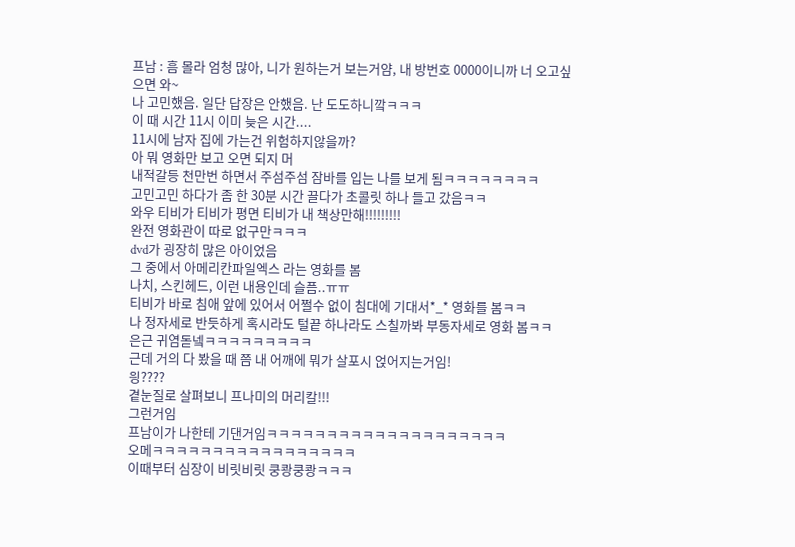프남 : 흠 몰라 엄청 많아, 니가 원하는거 보는거얌, 내 방번호 0000이니까 너 오고싶으면 와~
나 고민했음. 일단 답장은 안했음. 난 도도하니깤ㅋㅋㅋ
이 때 시간 11시 이미 늦은 시간....
11시에 남자 집에 가는건 위험하지않을까?
아 뭐 영화만 보고 오면 되지 머
내적갈등 천만번 하면서 주섬주섬 잠바를 입는 나를 보게 됨ㅋㅋㅋㅋㅋㅋㅋㅋ
고민고민 하다가 좀 한 30분 시간 끌다가 초콜릿 하나 들고 갔음ㅋㅋ
와우 티비가 티비가 평면 티비가 내 책상만해!!!!!!!!!
완전 영화관이 따로 없구만ㅋㅋㅋ
dvd가 굉장히 많은 아이었음
그 중에서 아메리칸파일엑스 라는 영화를 봄
나치, 스킨헤드, 이런 내용인데 슬픔..ㅠㅠ
티비가 바로 침애 앞에 있어서 어쩔수 없이 침대에 기대서*_* 영화를 봄ㅋㅋ
나 정자세로 반듯하게 혹시라도 털끝 하나라도 스칠까봐 부동자세로 영화 봄ㅋㅋ
은근 귀염돋넼ㅋㅋㅋㅋㅋㅋㅋㅋㅋ
근데 거의 다 봤을 때 쯤 내 어깨에 뭐가 살포시 얹어지는거임!
읭????
곁눈질로 살펴보니 프나미의 머리칼!!!
그런거임
프남이가 나한테 기댄거임ㅋㅋㅋㅋㅋㅋㅋㅋㅋㅋㅋㅋㅋㅋㅋㅋㅋㅋㅋㅋ
오메ㅋㅋㅋㅋㅋㅋㅋㅋㅋㅋㅋㅋㅋㅋㅋㅋㅋ
이때부터 심장이 비릿비릿 쿵쾅쿵쾅ㅋㅋㅋ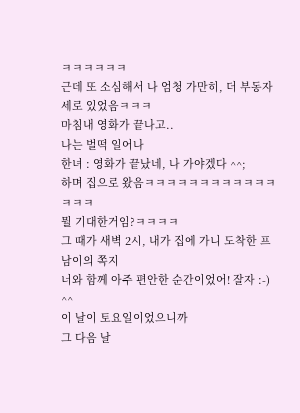ㅋㅋㅋㅋㅋㅋ
근데 또 소심해서 나 엄청 가만히, 더 부동자세로 있었음ㅋㅋㅋ
마침내 영화가 끝나고..
나는 벌떡 일어나
한녀 : 영화가 끝났네, 나 가야겠다 ^^;
하며 집으로 왔음ㅋㅋㅋㅋㅋㅋㅋㅋㅋㅋㅋㅋㅋㅋㅋ
뭘 기대한거임?ㅋㅋㅋㅋ
그 때가 새벽 2시, 내가 집에 가니 도착한 프남이의 쪽지
너와 함께 아주 편안한 순간이었어! 잘자 :-)
^^
이 날이 토요일이었으니까
그 다음 날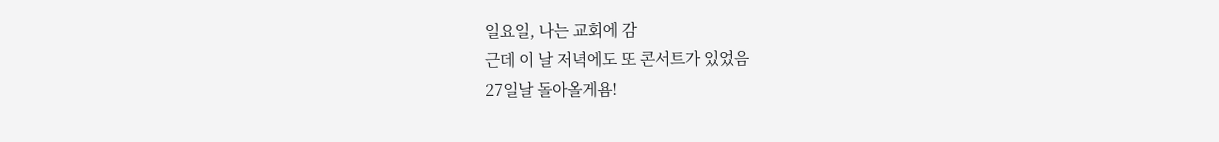일요일, 나는 교회에 감
근데 이 날 저녁에도 또 콘서트가 있었음
27일날 돌아올게욤!